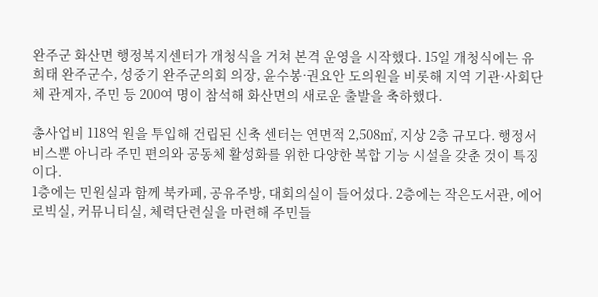완주군 화산면 행정복지센터가 개청식을 거쳐 본격 운영을 시작했다. 15일 개청식에는 유희태 완주군수, 성중기 완주군의회 의장, 윤수봉·권요안 도의원을 비롯해 지역 기관·사회단체 관계자, 주민 등 200여 명이 참석해 화산면의 새로운 출발을 축하했다.

총사업비 118억 원을 투입해 건립된 신축 센터는 연면적 2,508㎡, 지상 2층 규모다. 행정서비스뿐 아니라 주민 편의와 공동체 활성화를 위한 다양한 복합 기능 시설을 갖춘 것이 특징이다.
1층에는 민원실과 함께 북카페, 공유주방, 대회의실이 들어섰다. 2층에는 작은도서관, 에어로빅실, 커뮤니티실, 체력단련실을 마련해 주민들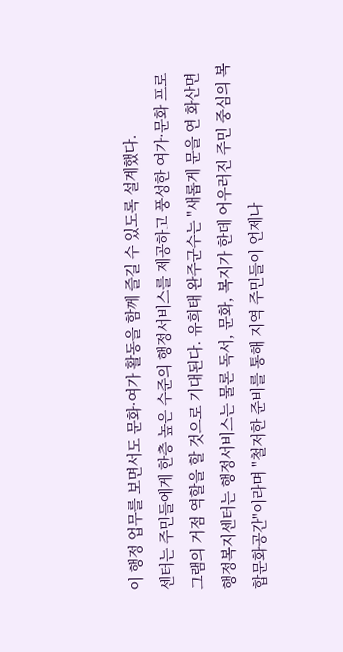이 행정 업무를 보면서도 문화·여가 활동을 함께 즐길 수 있도록 설계했다.
센터는 주민들에게 한층 높은 수준의 행정서비스를 제공하고 풍성한 여가·문화 프로그램의 거점 역할을 할 것으로 기대된다. 유희태 완주군수는 "새롭게 문을 연 화산면 행정복지센터는 행정서비스는 물론 독서, 문화, 복지가 한데 어우러진 주민 중심의 복합문화공간"이라며 "철저한 준비를 통해 지역 주민들이 언제나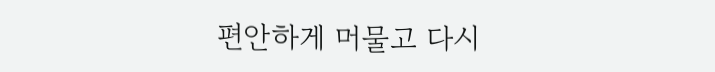편안하게 머물고 다시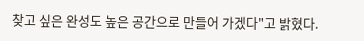찾고 싶은 완성도 높은 공간으로 만들어 가겠다"고 밝혔다.